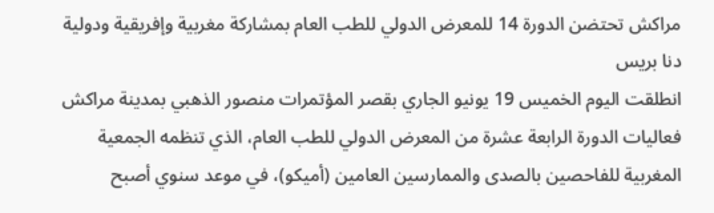مراكش تحتضن الدورة 14 للمعرض الدولي للطب العام بمشاركة مغربية وإفريقية ودولية
دنا بريس
انطلقت اليوم الخميس 19 يونيو الجاري بقصر المؤتمرات منصور الذهبي بمدينة مراكش فعاليات الدورة الرابعة عشرة من المعرض الدولي للطب العام، الذي تنظمه الجمعية المغربية للفاحصين بالصدى والممارسين العامين (أميكو)، في موعد سنوي أصبح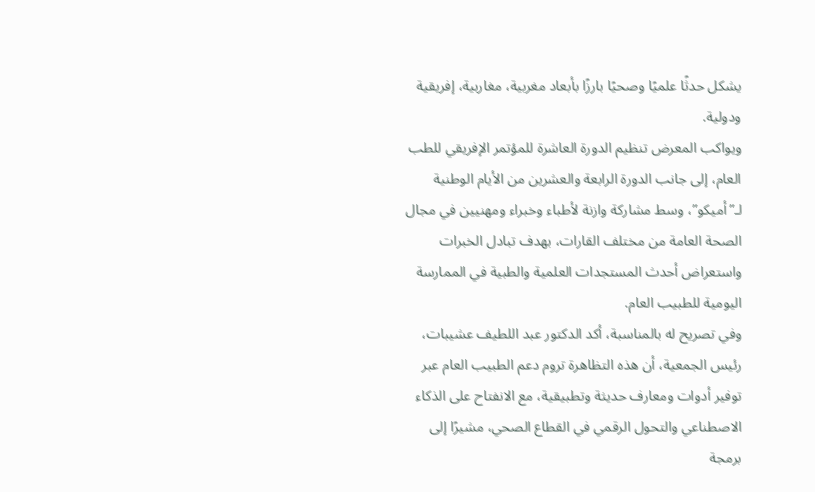يشكل حدثًا علميًا وصحيًا بارزًا بأبعاد مغربية، مغاربية، إفريقية ودولية.
ويواكب المعرض تنظيم الدورة العاشرة للمؤتمر الإفريقي للطب العام، إلى جانب الدورة الرابعة والعشرين من الأيام الوطنية لـ”أميكو”، وسط مشاركة وازنة لأطباء وخبراء ومهنيين في مجال الصحة العامة من مختلف القارات، بهدف تبادل الخبرات واستعراض أحدث المستجدات العلمية والطبية في الممارسة اليومية للطبيب العام.
وفي تصريح له بالمناسبة، أكد الدكتور عبد اللطيف عشيبات، رئيس الجمعية، أن هذه التظاهرة تروم دعم الطبيب العام عبر توفير أدوات ومعارف حديثة وتطبيقية، مع الانفتاح على الذكاء الاصطناعي والتحول الرقمي في القطاع الصحي، مشيرًا إلى برمجة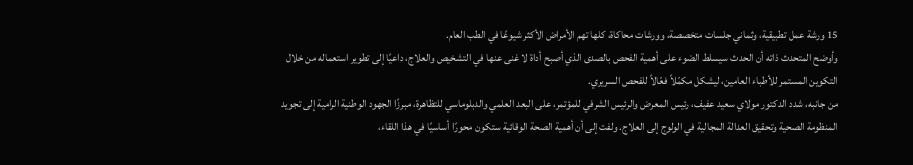15 ورشة عمل تطبيقية، وثماني جلسات متخصصة، وورشات محاكاة، كلها تهم الأمراض الأكثر شيوعًا في الطب العام.
وأوضح المتحدث ذاته أن الحدث سيسلط الضوء على أهمية الفحص بالصدى الذي أصبح أداة لا غنى عنها في التشخيص والعلاج، داعيًا إلى تطوير استعماله من خلال التكوين المستمر للأطباء العامين، ليشكل مكمّلاً فعّالاً للفحص السريري.
من جانبه، شدد الدكتور مولاي سعيد عفيف، رئيس المعرض والرئيس الشرفي للمؤتمر، على البعد العلمي والدبلوماسي للتظاهرة، مبرزًا الجهود الوطنية الرامية إلى تجويد المنظومة الصحية وتحقيق العدالة المجالية في الولوج إلى العلاج. ولفت إلى أن أهمية الصحة الوقائية ستكون محورًا أساسيًا في هذا اللقاء،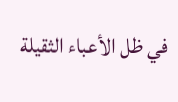في ظل الأعباء الثقيلة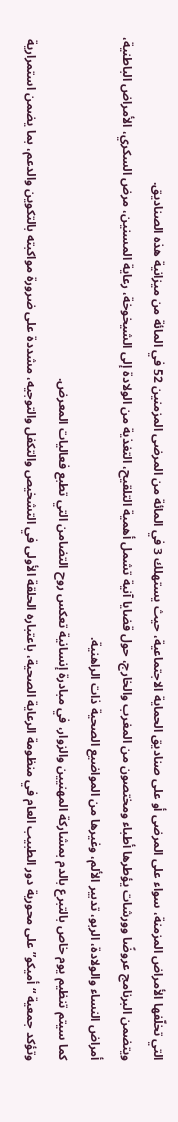التي تخلّفها الأمراض المزمنة، سواء على المرضى أو على صناديق الحماية الاجتماعية، حيث يستهلك 3 في المائة من المرضى المزمنين 52 في المائة من ميزانية هذه الصناديق.
ويتضمن البرنامج عروضًا وورشات يؤطرها أطباء ومختصون من المغرب والخارج، حول قضايا آنية تشمل أهمية التلقيح، التغذية من الولادة إلى الشيخوخة، رعاية المسنين، مرض السكري، الأمراض الباطنية، أمراض النساء والولادة، الربو، تدبير الألم، وغيرها من المواضيع الصحية ذات الراهنية.
كما سيتم تنظيم يوم خاص بالتبرع بالدم بمشاركة المهنيين والزوار، في مبادرة إنسانية تعكس روح التضامن التي تطبع فعاليات المعرض.
وتؤكد جمعية “أميكو” على محورية دور الطبيب العام في منظومة الرعاية الصحية، باعتباره الحلقة الأولى في التشخيص والتكفل والتوجيه، مشددة على ضرورة مواكبته بالتكوين والدعم، بما يضمن استمرارية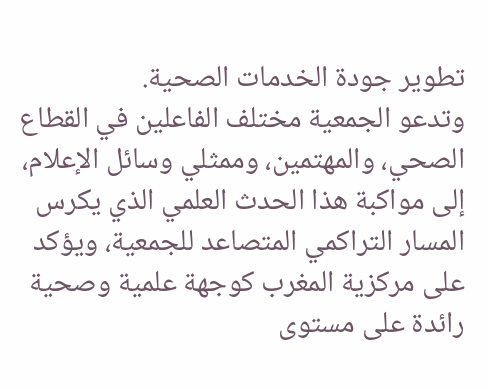تطوير جودة الخدمات الصحية.
وتدعو الجمعية مختلف الفاعلين في القطاع الصحي، والمهتمين، وممثلي وسائل الإعلام، إلى مواكبة هذا الحدث العلمي الذي يكرس المسار التراكمي المتصاعد للجمعية، ويؤكد على مركزية المغرب كوجهة علمية وصحية رائدة على مستوى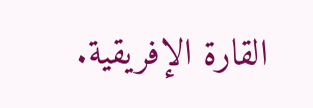القارة الإفريقية.